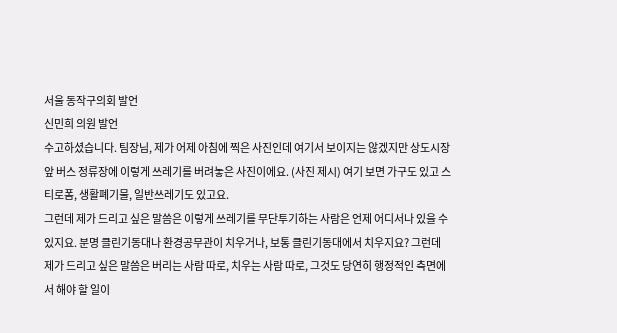서울 동작구의회 발언
신민희 의원 발언
수고하셨습니다. 팀장님, 제가 어제 아침에 찍은 사진인데 여기서 보이지는 않겠지만 상도시장 앞 버스 정류장에 이렇게 쓰레기를 버려놓은 사진이에요. (사진 제시) 여기 보면 가구도 있고 스티로폼, 생활폐기물, 일반쓰레기도 있고요.
그런데 제가 드리고 싶은 말씀은 이렇게 쓰레기를 무단투기하는 사람은 언제 어디서나 있을 수 있지요. 분명 클린기동대나 환경공무관이 치우거나, 보통 클린기동대에서 치우지요? 그런데 제가 드리고 싶은 말씀은 버리는 사람 따로, 치우는 사람 따로, 그것도 당연히 행정적인 측면에서 해야 할 일이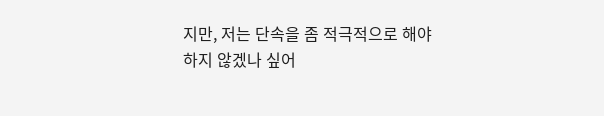지만, 저는 단속을 좀 적극적으로 해야 하지 않겠나 싶어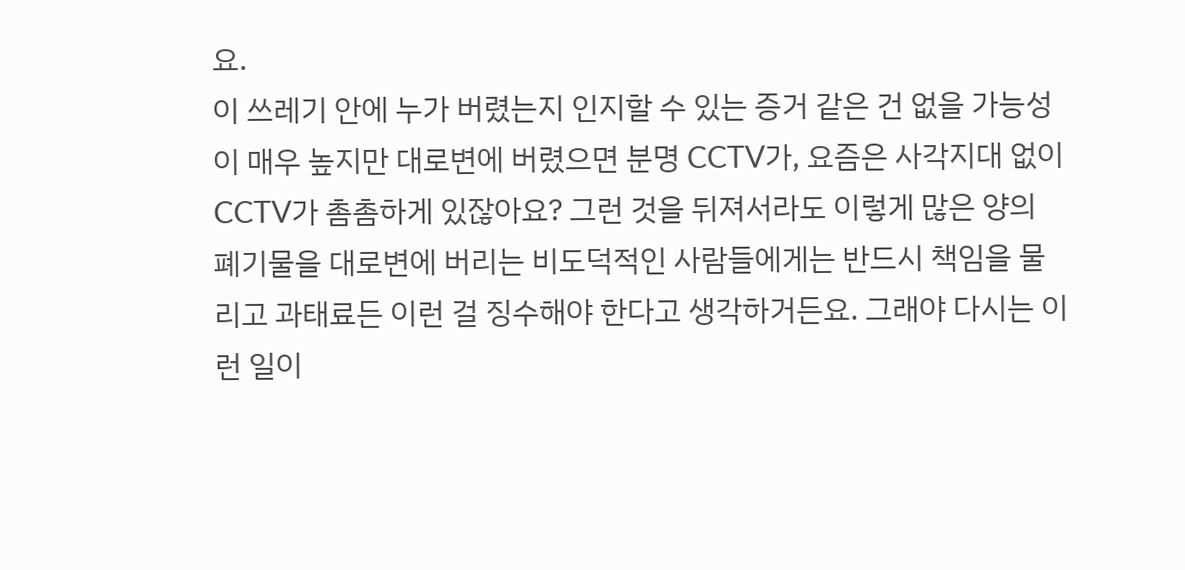요.
이 쓰레기 안에 누가 버렸는지 인지할 수 있는 증거 같은 건 없을 가능성이 매우 높지만 대로변에 버렸으면 분명 CCTV가, 요즘은 사각지대 없이 CCTV가 촘촘하게 있잖아요? 그런 것을 뒤져서라도 이렇게 많은 양의 폐기물을 대로변에 버리는 비도덕적인 사람들에게는 반드시 책임을 물리고 과태료든 이런 걸 징수해야 한다고 생각하거든요. 그래야 다시는 이런 일이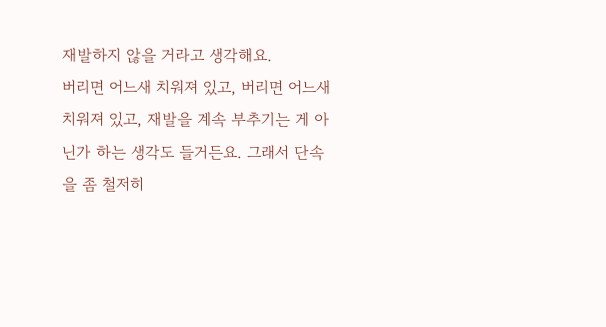재발하지 않을 거라고 생각해요.
버리면 어느새 치워져 있고, 버리면 어느새 치워져 있고, 재발을 계속 부추기는 게 아닌가 하는 생각도 들거든요. 그래서 단속을 좀 철저히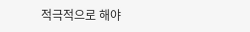적극적으로 해야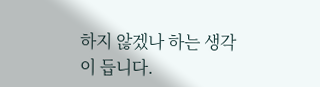하지 않겠나 하는 생각이 듭니다.